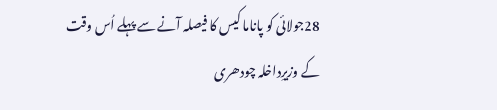28جولائی کو پاناما کیس کا فیصلہ آنے سے پہلے اُس وقت
کے وزیرِداخلہ چودھری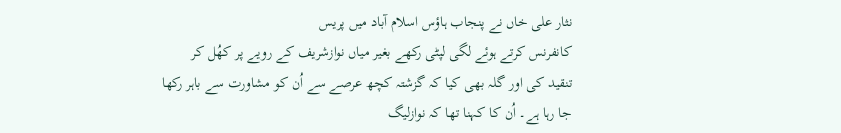نثار علی خاں نے پنجاب ہاؤس اسلام آباد میں پریس
کانفرنس کرتے ہوئے لگی لپٹی رکھے بغیر میاں نوازشریف کے رویے پر کھُل کر
تنقید کی اور گلہ بھی کیا کہ گزشتہ کچھ عرصے سے اُن کو مشاورت سے باہر رکھا
جا رہا ہے۔ اُن کا کہنا تھا کہ نوازلیگ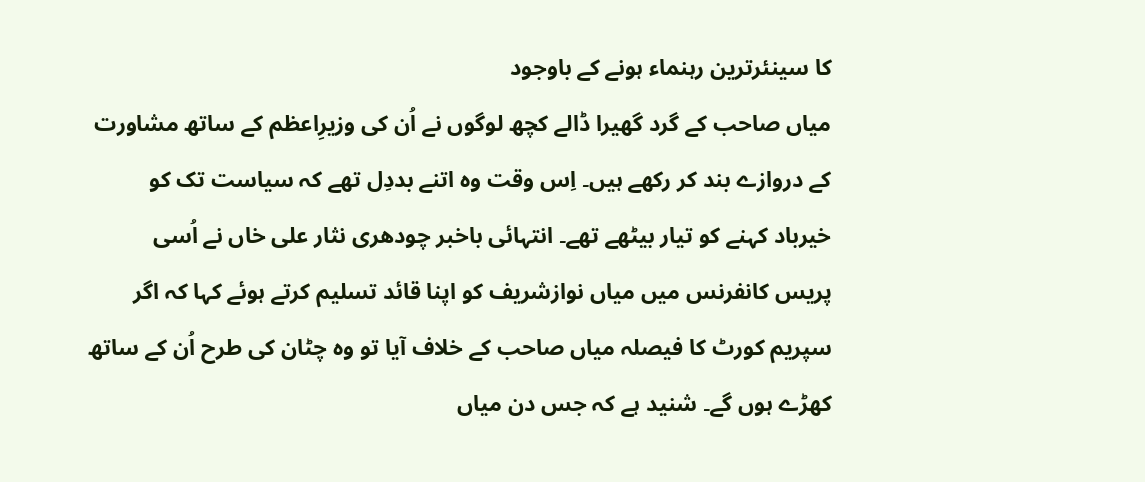کا سینئرترین رہنماء ہونے کے باوجود
میاں صاحب کے گرد گھیرا ڈالے کچھ لوگوں نے اُن کی وزیرِاعظم کے ساتھ مشاورت
کے دروازے بند کر رکھے ہیں۔ اِس وقت وہ اتنے بددِل تھے کہ سیاست تک کو
خیرباد کہنے کو تیار بیٹھے تھے۔ انتہائی باخبر چودھری نثار علی خاں نے اُسی
پریس کانفرنس میں میاں نوازشریف کو اپنا قائد تسلیم کرتے ہوئے کہا کہ اگر
سپریم کورٹ کا فیصلہ میاں صاحب کے خلاف آیا تو وہ چٹان کی طرح اُن کے ساتھ
کھڑے ہوں گے۔ شنید ہے کہ جس دن میاں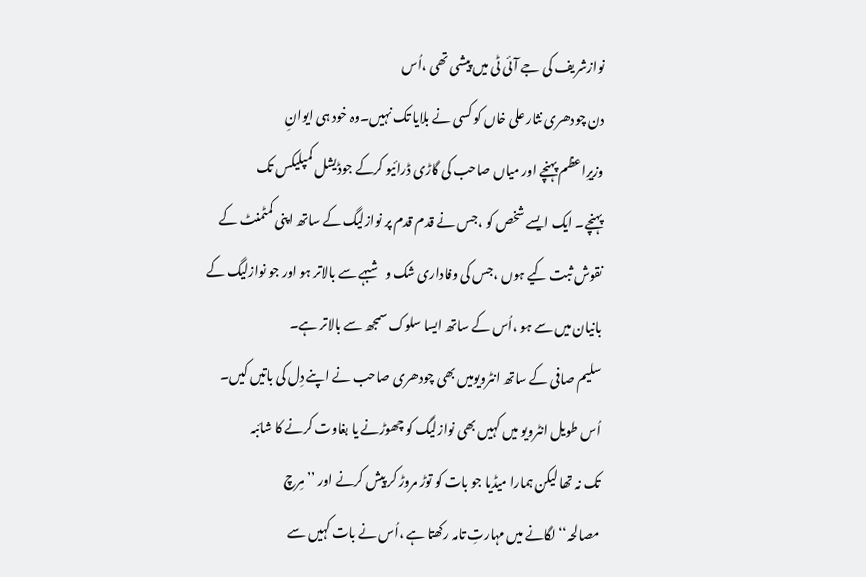نوازشریف کی جے آئی ٹی میں پیشی تھی ،اُس
دن چودھری نثار علی خاں کو کسی نے بلایا تک نہیں۔وہ خود ہی ایوانِ
وزیرِاعظم پہنچے اور میاں صاحب کی گاڑی ڈرائیو کرکے جوڈیشل کمپلیکس تک
پہنچے۔ ایک ایسے شخص کو ،جس نے قدم قدم پر نوازلیگ کے ساتھ اپنی کمٹمنٹ کے
نقوش ثبت کیے ہوں ،جس کی وفاداری شک وشبہے سے بالاتر ہو اور جو نوازلیگ کے
بانیان میں سے ہو ،اُس کے ساتھ ایسا سلوک سمجھ سے بالاتر ہے۔
سلیم صافی کے ساتھ انٹرویومیں بھی چودھری صاحب نے اپنے دِل کی باتیں کیں۔
اُس طویل انٹرویو میں کہیں بھی نوازلیگ کو چھوڑنے یا بغاوت کرنے کا شائبہ
تک نہ تھا لیکن ہمارا میڈیا جو بات کو توڑ مروڑ کر پیش کرنے اور ’’مِرچ
مصالحہ‘‘ لگانے میں مہارتِ تامہ رکھتا ہے ،اُس نے بات کہیں سے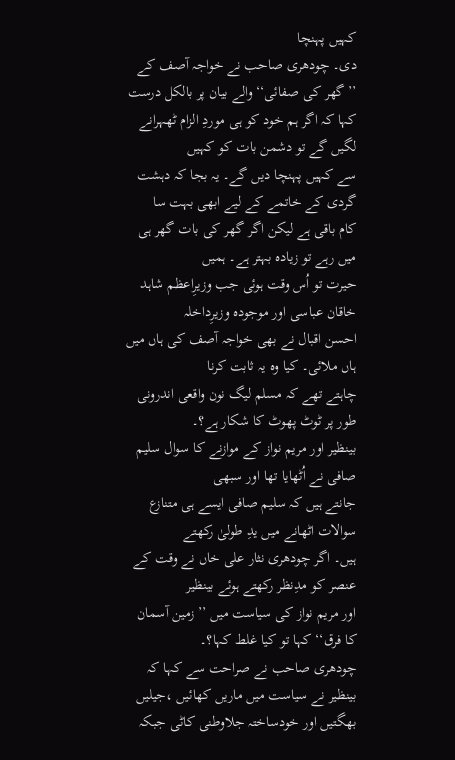کہیں پہنچا
دی۔ چودھری صاحب نے خواجہ آصف کے ’’گھر کی صفائی‘‘ والے بیان پر بالکل درست
کہا کہ اگر ہم خود کو ہی موردِ الزام ٹھہرانے لگیں گے تو دشمن بات کو کہیں
سے کہیں پہنچا دیں گے۔ یہ بجا کہ دہشت گردی کے خاتمے کے لیے ابھی بہت سا
کام باقی ہے لیکن اگر گھر کی بات گھر ہی میں رہے تو زیادہ بہتر ہے۔ ہمیں
حیرت تو اُس وقت ہوئی جب وزیرِاعظم شاہد خاقان عباسی اور موجودہ وزیرِداخلہ
احسن اقبال نے بھی خواجہ آصف کی ہاں میں ہاں ملائی۔ کیا وہ یہ ثابت کرنا
چاہتے تھے کہ مسلم لیگ نون واقعی اندرونی طور پر ٹوٹ پھوٹ کا شکار ہے؟۔
بینظیر اور مریم نواز کے موازنے کا سوال سلیم صافی نے اُٹھایا تھا اور سبھی
جانتے ہیں کہ سلیم صافی ایسے ہی متنازع سوالات اٹھانے میں یدِ طولیٰ رکھتے
ہیں۔ اگر چودھری نثار علی خاں نے وقت کے عنصر کو مدِنظر رکھتے ہوئے بینظیر
اور مریم نواز کی سیاست میں ’’زمین آسمان کا فرق‘‘ کہا تو کیا غلط کہا؟۔
چودھری صاحب نے صراحت سے کہا کہ بینظیر نے سیاست میں ماریں کھائیں ،جیلیں
بھگتیں اور خودساختہ جلاوطنی کاٹی جبکہ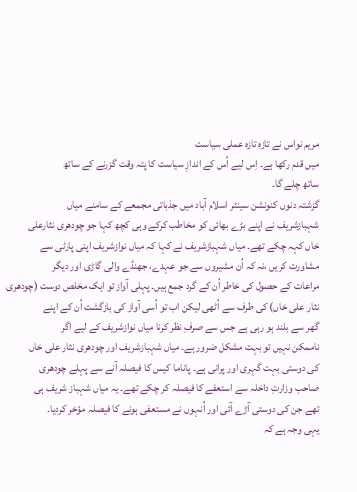مریم نواس نے تازہ تازہ عملی سیاست
میں قدم رکھا ہے۔ اِس لیے اُس کے اندازِ سیاست کا پتہ وقت گزرنے کے ساتھ
ساتھ چلے گا۔
گزشتہ دنوں کنونشن سینٹر اسلام آباد میں جذباتی مجمعے کے سامنے میاں
شہبازشریف نے اپنے بڑے بھائی کو مخاطب کرکے وہی کچھ کہا جو چودھری نثارعلی
خاں کہہ چکے تھے۔ میاں شہبازشریف نے کہا کہ میاں نوازشریف اپنی پارٹی سے
مشاورت کریں ،نہ کہ اُن مشیروں سے جو عہدے، جھنڈے والی گاڑی اور دیگر
مراعات کے حصول کی خاطر اُن کے گرد جمع ہیں۔ پہلی آواز تو ایک مخلص دوست (چودھری
نثار علی خاں) کی طرف سے اُٹھی لیکن اب تو اُسی آواز کی بازگشت اُن کے اپنے
گھر سے بلند ہو رہی ہے جس سے صرفِ نظر کرنا میاں نوازشریف کے لیے اگر
ناممکن نہیں تو بہت مشکل ضرور ہے۔ میاں شہبازشریف اور چودھری نثار علی خاں
کی دوستی بہت گہری اور پرانی ہے۔ پاناما کیس کا فیصلہ آنے سے پہلے چودھری
صاحب وزارتِ داخلہ سے استعفے کا فیصلہ کر چکے تھے۔ یہ میاں شہباز شریف ہی
تھے جن کی دوستی آڑے آئی اور اُنہوں نے مستعفی ہونے کا فیصلہ مؤخر کردیا۔
یہی وجہ ہے کہ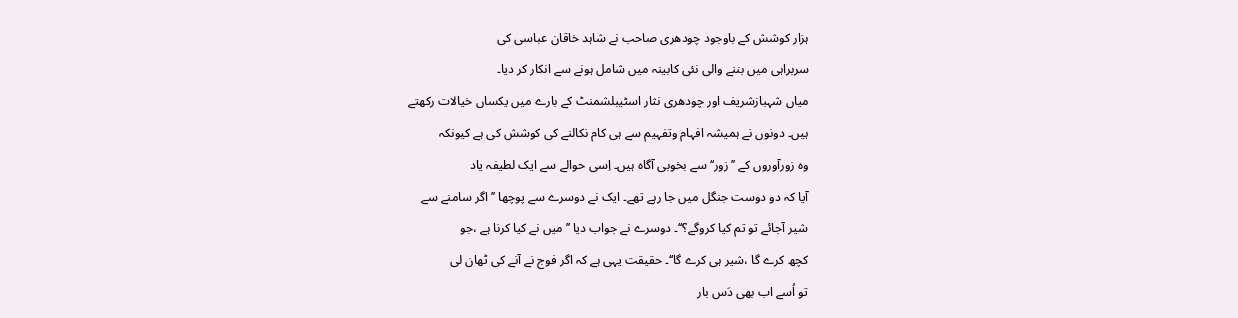ہزار کوشش کے باوجود چودھری صاحب نے شاہد خاقان عباسی کی
سربراہی میں بننے والی نئی کابینہ میں شامل ہونے سے انکار کر دیا۔
میاں شہبازشریف اور چودھری نثار اسٹیبلشمنٹ کے بارے میں یکساں خیالات رکھتے
ہیں۔ دونوں نے ہمیشہ افہام وتفہیم سے ہی کام نکالنے کی کوشش کی ہے کیونکہ
وہ زورآوروں کے ’’زور‘‘ سے بخوبی آگاہ ہیں۔ اِسی حوالے سے ایک لطیفہ یاد
آیا کہ دو دوست جنگل میں جا رہے تھے۔ ایک نے دوسرے سے پوچھا ’’اگر سامنے سے
شیر آجائے تو تم کیا کروگے؟‘‘۔ دوسرے نے جواب دیا ’’میں نے کیا کرنا ہے ،جو
کچھ کرے گا ،شیر ہی کرے گا‘‘۔ حقیقت یہی ہے کہ اگر فوج نے آنے کی ٹھان لی
تو اُسے اب بھی دَس بار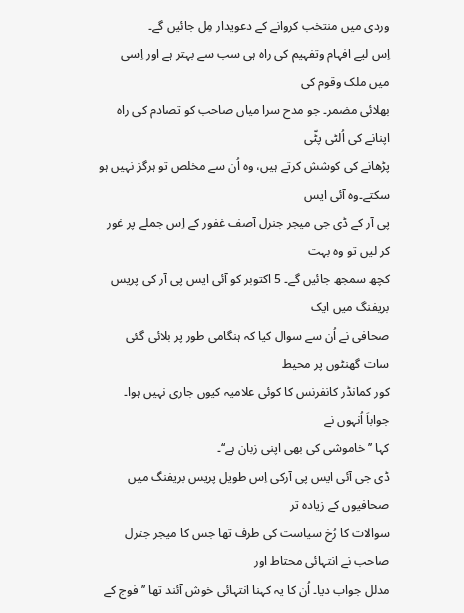وردی میں منتخب کروانے کے دعویدار مِل جائیں گے۔
اِس لیے افہام وتفہیم کی راہ ہی سب سے بہتر ہے اور اِسی میں ملک وقوم کی
بھلائی مضمر۔ جو مدح سرا میاں صاحب کو تصادم کی راہ اپنانے کی اُلٹی پٹّی
پڑھانے کی کوشش کرتے ہیں، وہ اُن سے مخلص تو ہرگز نہیں ہو سکتے۔وہ آئی ایس
پی آر کے ڈی جی میجر جنرل آصف غفور کے اِس جملے پر غور کر لیں تو وہ بہت
کچھ سمجھ جائیں گے۔ 5 اکتوبر کو آئی ایس پی آر کی پریس بریفنگ میں ایک
صحافی نے اُن سے سوال کیا کہ ہنگامی طور پر بلائی گئی سات گھنٹوں پر محیط
کور کمانڈر کانفرنس کا کوئی علامیہ کیوں جاری نہیں ہوا۔ جواباَ اُنہوں نے
کہا ’’خاموشی کی بھی اپنی زبان ہے‘‘۔
ڈی جی آئی ایس پی آرکی اِس طویل پریس بریفنگ میں صحافیوں کے زیادہ تر
سوالات کا رُخ سیاست کی طرف تھا جس کا میجر جنرل صاحب نے انتہائی محتاط اور
مدلل جواب دیا۔ اُن کا یہ کہنا انتہائی خوش آئند تھا ’’ فوج کے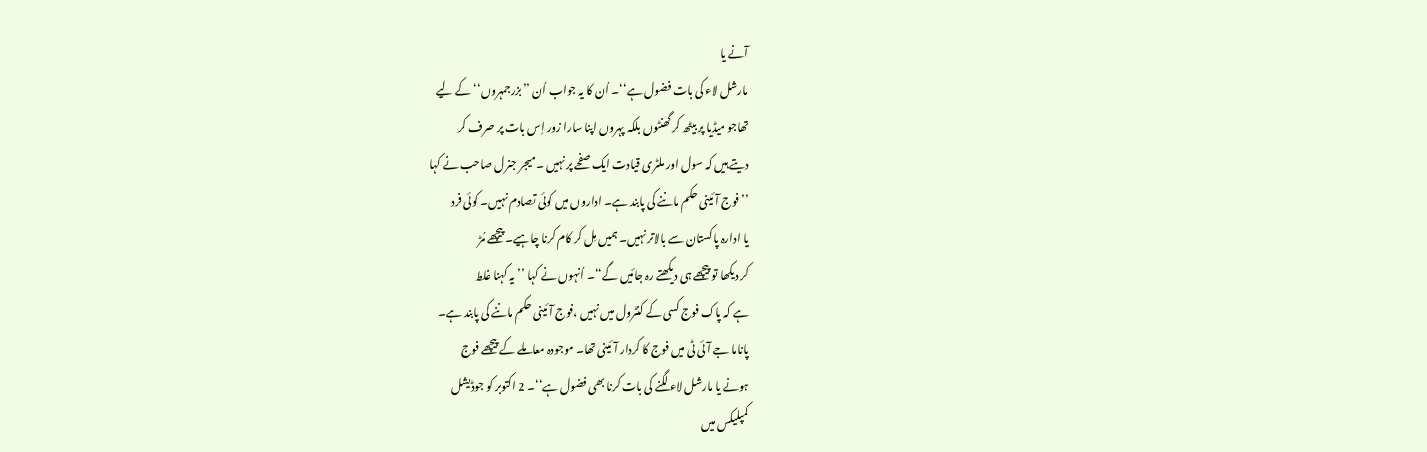آنے یا
مارشل لاء کی بات فضول ہے‘‘۔ اُن کا یہ جواب اُن ’’بزرجمہروں‘‘ کے لیے
تھاجو میڈیا پر بیٹھ کر گھنٹوں بلکہ پہروں اپنا سارا زور اِس بات پر صرف کر
دیتے ہیں کہ سول اور ملٹری قیادت ایک صفحے پر نہیں ۔میجر جنرل صاحب نے کہا
’’ فوج آئینی حکم ماننے کی پابند ہے۔ اداروں میں کوئی تصادم نہیں۔ کوئی فرد
یا ادارہ پاکستان سے بالاتر نہیں۔ ہمیں مِل کر کام کرنا چاہیے۔ پیچھے مُڑ
کر دیکھا تو پیچھے ہی دیکھتے رہ جائیں گے‘‘۔ اُنہوں نے کہا ’’یہ کہنا غلط
ہے کہ پاک فوج کسی کے کنٹرول میں نہیں ،فوج آئینی حکم ماننے کی پابند ہے۔
پاناما جے آئی ٹی میں فوج کا کردار آئینی تھا۔ موجودہ معاملے کے پیچھے فوج
ہونے یا مارشل لاء لگنے کی بات کرنا بھی فضول ہے‘‘۔ 2 اکتوبر کو جوڈیشل
کمپلیکس میں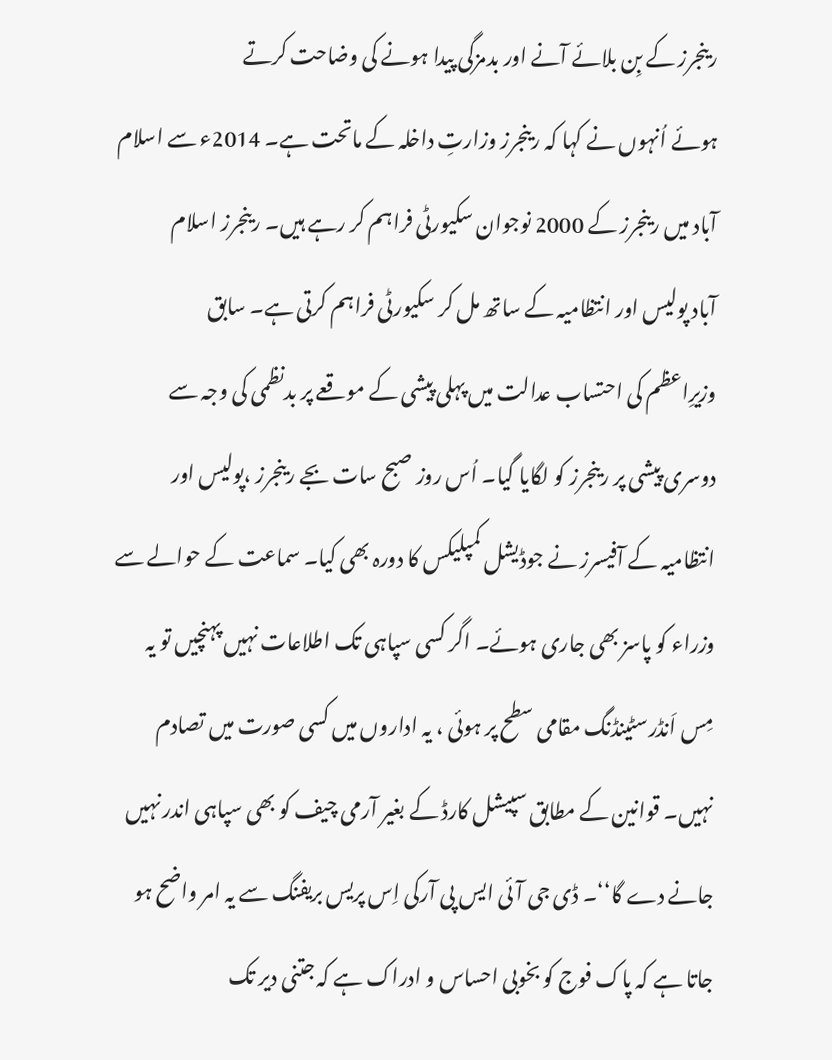رینجرز کے بِن بلائے آنے اور بدمزگی پیدا ہونے کی وضاحت کرتے
ہوئے اُنہوں نے کہا کہ رینجرز وزارتِ داخلہ کے ماتحت ہے۔ 2014ء سے اسلام
آباد میں رینجرز کے 2000 نوجوان سکیورٹی فراہم کر رہے ہیں۔ رینجرز اسلام
آباد پولیس اور انتظامیہ کے ساتھ مل کر سکیورٹی فراہم کرتی ہے۔ سابق
وزیرِاعظم کی احتساب عدالت میں پہلی پیشی کے موقعے پر بدنظمی کی وجہ سے
دوسری پیشی پر رینجرز کو لگایا گیا۔ اُس روز صبح سات بجے رینجرز ،پولیس اور
انتظامیہ کے آفیسرز نے جوڈیشل کمپلیکس کا دورہ بھی کیا۔ سماعت کے حوالے سے
وزراء کو پاسز بھی جاری ہوئے۔ اگر کسی سپاہی تک اطلاعات نہیں پہنچیں تو یہ
مِس اَنڈرسٹینڈنگ مقامی سطح پر ہوئی ، یہ اداروں میں کسی صورت میں تصادم
نہیں۔ قوانین کے مطابق سپیشل کارڈ کے بغیر آرمی چیف کو بھی سپاہی اندر نہیں
جانے دے گا‘‘۔ ڈی جی آئی ایس پی آرکی اِس پریس بریفنگ سے یہ امر واضح ہو
جاتا ہے کہ پاک فوج کو بخوبی احساس و ادراک ہے کہ جتنی دیر تک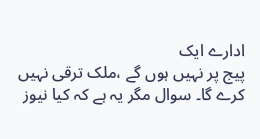ادارے ایک
پیج پر نہیں ہوں گے ،ملک ترقی نہیں کرے گا۔ سوال مگر یہ ہے کہ کیا نیوز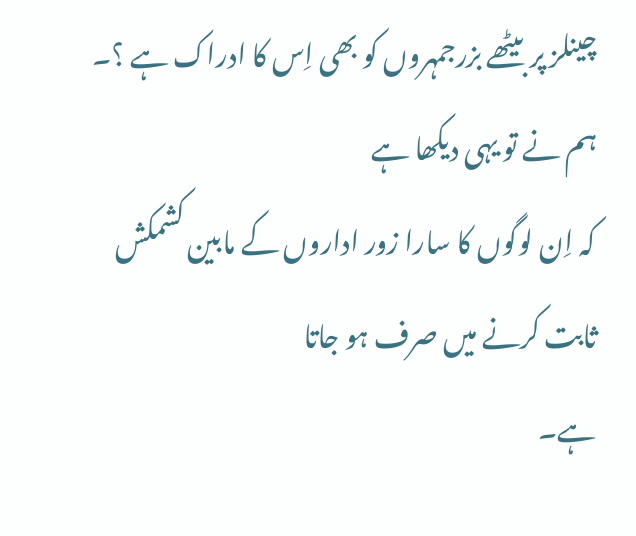چینلز پر بیٹھے بزرجمہروں کو بھی اِس کا ادراک ہے ؟۔ ہم نے تو یہی دیکھا ہے
کہ اِن لوگوں کا سارا زور اداروں کے مابین کشمکش ثابت کرنے میں صرف ہو جاتا
ہے۔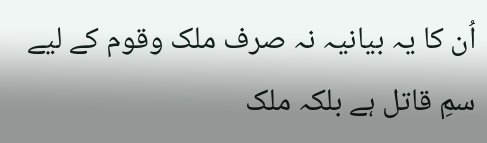اُن کا یہ بیانیہ نہ صرف ملک وقوم کے لیے سمِ قاتل ہے بلکہ ملک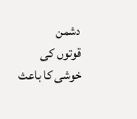دشمن
قوتوں کی خوشی کا باعث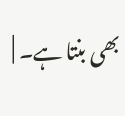بھی بنتا ہے۔ |